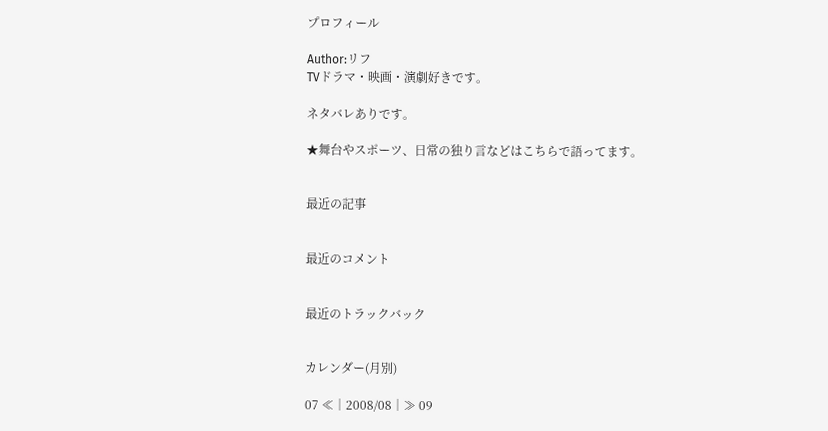プロフィール

Author:リフ
TVドラマ・映画・演劇好きです。

ネタバレありです。

★舞台やスポーツ、日常の独り言などはこちらで語ってます。


最近の記事


最近のコメント


最近のトラックバック


カレンダー(月別)

07 ≪│2008/08│≫ 09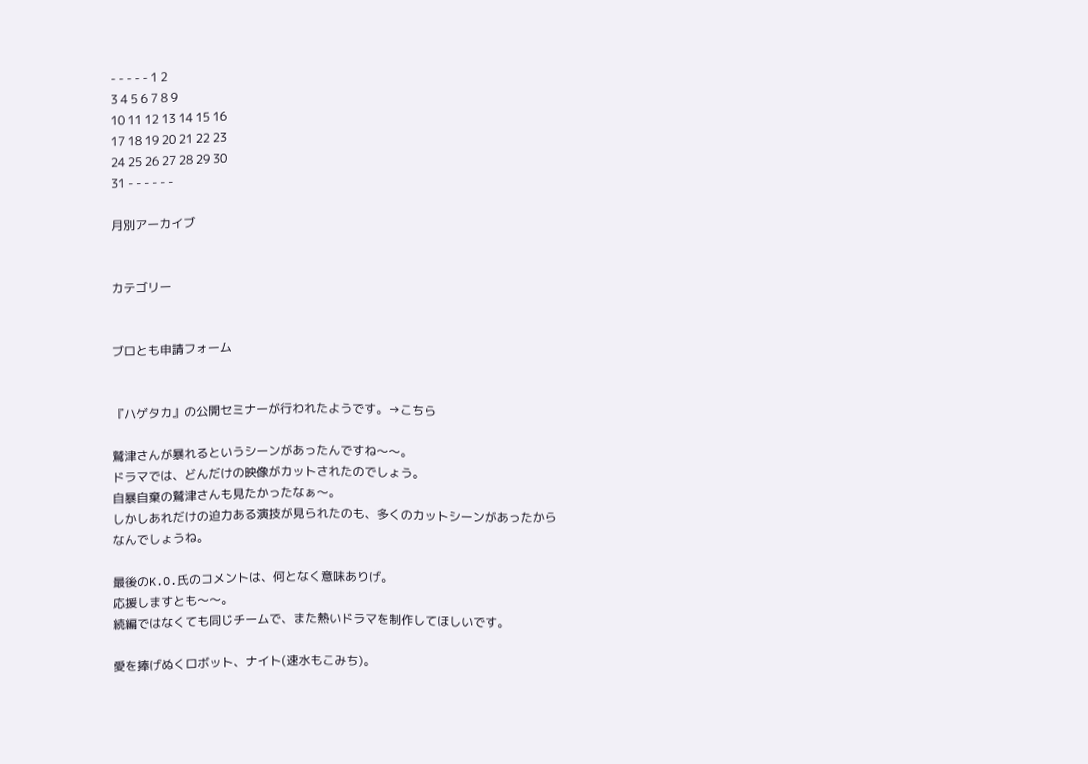- - - - - 1 2
3 4 5 6 7 8 9
10 11 12 13 14 15 16
17 18 19 20 21 22 23
24 25 26 27 28 29 30
31 - - - - - -

月別アーカイブ


カテゴリー


ブロとも申請フォーム


『ハゲタカ』の公開セミナーが行われたようです。→こちら

鷲津さんが暴れるというシーンがあったんですね〜〜。
ドラマでは、どんだけの映像がカットされたのでしょう。
自暴自棄の鷲津さんも見たかったなぁ〜。
しかしあれだけの迫力ある演技が見られたのも、多くのカットシーンがあったからなんでしょうね。

最後のK.O.氏のコメントは、何となく意味ありげ。
応援しますとも〜〜。
続編ではなくても同じチームで、また熱いドラマを制作してほしいです。

愛を捧げぬくロボット、ナイト(速水もこみち)。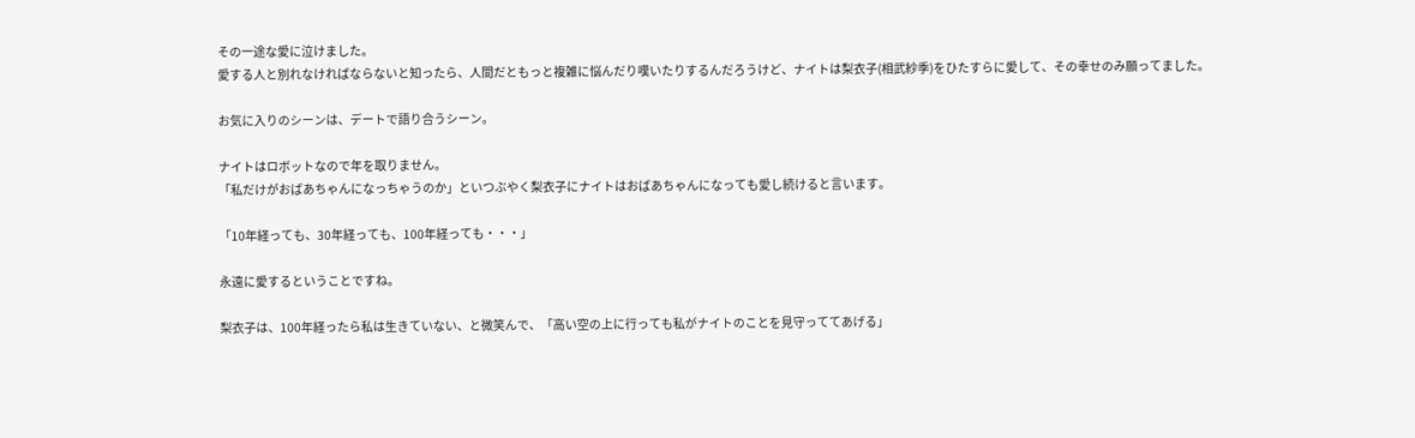その一途な愛に泣けました。
愛する人と別れなければならないと知ったら、人間だともっと複雑に悩んだり嘆いたりするんだろうけど、ナイトは梨衣子(相武紗季)をひたすらに愛して、その幸せのみ願ってました。

お気に入りのシーンは、デートで語り合うシーン。

ナイトはロボットなので年を取りません。
「私だけがおばあちゃんになっちゃうのか」といつぶやく梨衣子にナイトはおばあちゃんになっても愛し続けると言います。

「10年経っても、30年経っても、100年経っても・・・」

永遠に愛するということですね。

梨衣子は、100年経ったら私は生きていない、と微笑んで、「高い空の上に行っても私がナイトのことを見守っててあげる」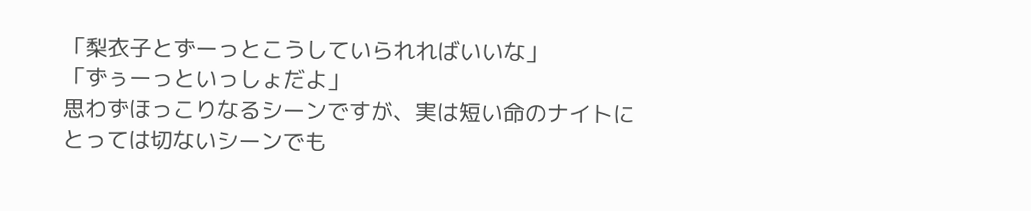「梨衣子とずーっとこうしていられればいいな」
「ずぅーっといっしょだよ」
思わずほっこりなるシーンですが、実は短い命のナイトにとっては切ないシーンでも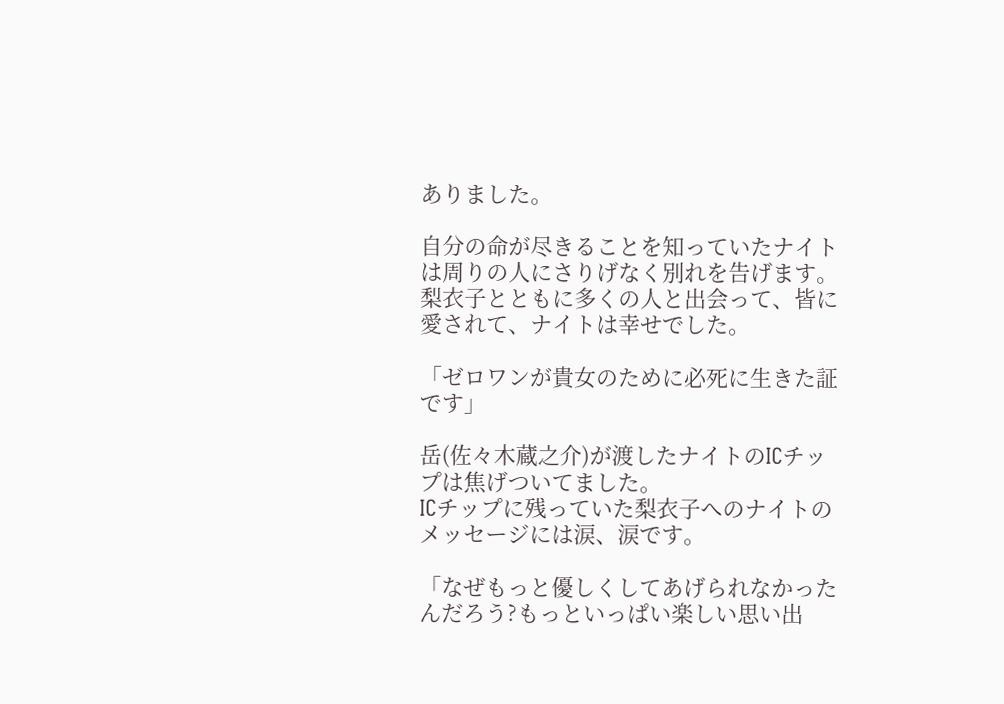ありました。

自分の命が尽きることを知っていたナイトは周りの人にさりげなく別れを告げます。
梨衣子とともに多くの人と出会って、皆に愛されて、ナイトは幸せでした。

「ゼロワンが貴女のために必死に生きた証です」

岳(佐々木蔵之介)が渡したナイトのICチップは焦げついてました。
ICチップに残っていた梨衣子へのナイトのメッセージには涙、涙です。

「なぜもっと優しくしてあげられなかったんだろう?もっといっぱい楽しい思い出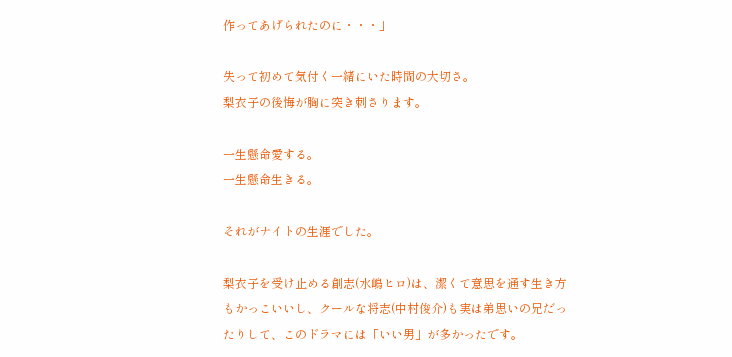作ってあげられたのに・・・」

失って初めて気付く一緒にいた時間の大切さ。
梨衣子の後悔が胸に突き刺さります。

一生懸命愛する。
一生懸命生きる。

それがナイトの生涯でした。

梨衣子を受け止める創志(水嶋ヒロ)は、潔くて意思を通す生き方もかっこいいし、クールな将志(中村俊介)も実は弟思いの兄だったりして、このドラマには「いい男」が多かったです。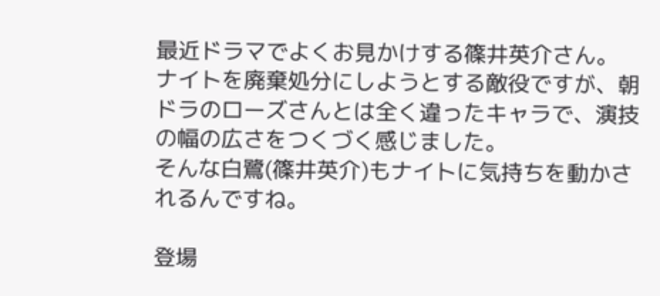最近ドラマでよくお見かけする篠井英介さん。
ナイトを廃棄処分にしようとする敵役ですが、朝ドラのローズさんとは全く違ったキャラで、演技の幅の広さをつくづく感じました。
そんな白鷺(篠井英介)もナイトに気持ちを動かされるんですね。

登場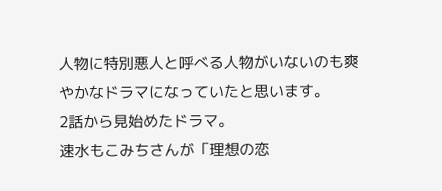人物に特別悪人と呼べる人物がいないのも爽やかなドラマになっていたと思います。
2話から見始めたドラマ。
速水もこみちさんが「理想の恋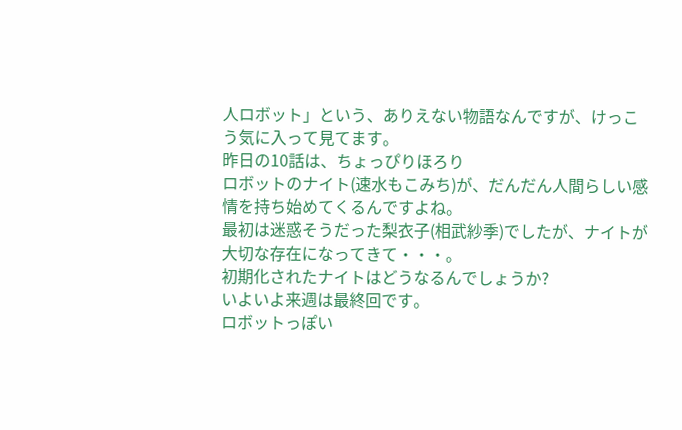人ロボット」という、ありえない物語なんですが、けっこう気に入って見てます。
昨日の10話は、ちょっぴりほろり
ロボットのナイト(速水もこみち)が、だんだん人間らしい感情を持ち始めてくるんですよね。
最初は迷惑そうだった梨衣子(相武紗季)でしたが、ナイトが大切な存在になってきて・・・。
初期化されたナイトはどうなるんでしょうか?
いよいよ来週は最終回です。
ロボットっぽい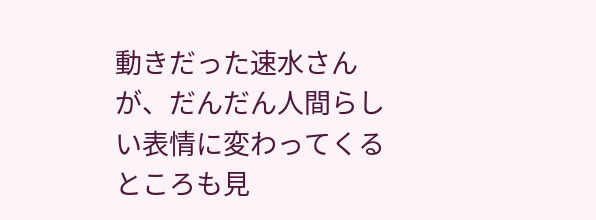動きだった速水さんが、だんだん人間らしい表情に変わってくるところも見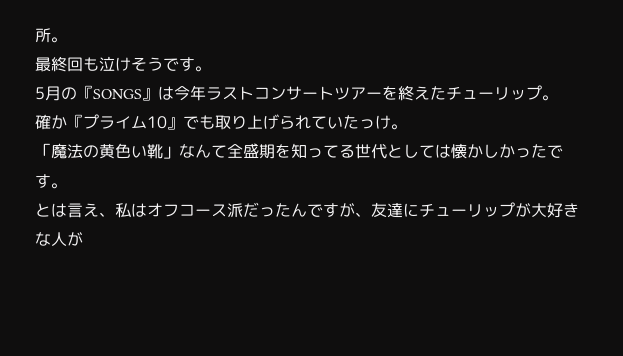所。
最終回も泣けそうです。
5月の『SONGS』は今年ラストコンサートツアーを終えたチューリップ。
確か『プライム10』でも取り上げられていたっけ。
「魔法の黄色い靴」なんて全盛期を知ってる世代としては懐かしかったです。
とは言え、私はオフコース派だったんですが、友達にチューリップが大好きな人が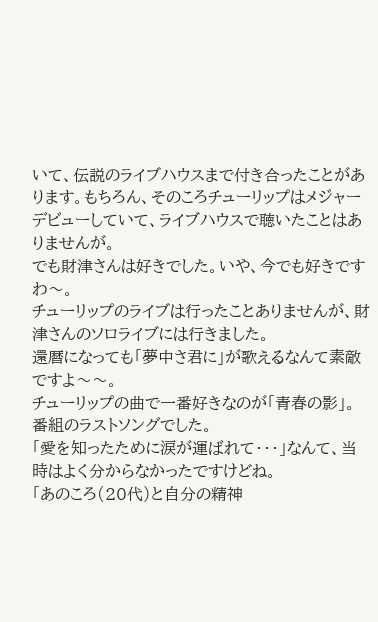いて、伝説のライブハウスまで付き合ったことがあります。もちろん、そのころチューリップはメジャーデビューしていて、ライブハウスで聴いたことはありませんが。
でも財津さんは好きでした。いや、今でも好きですわ〜。
チューリップのライブは行ったことありませんが、財津さんのソロライブには行きました。
還暦になっても「夢中さ君に」が歌えるなんて素敵ですよ〜〜。
チューリップの曲で一番好きなのが「青春の影」。
番組のラストソングでした。
「愛を知ったために涙が運ばれて・・・」なんて、当時はよく分からなかったですけどね。
「あのころ(20代)と自分の精神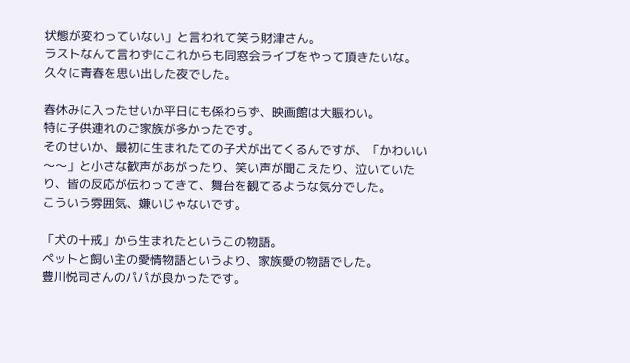状態が変わっていない」と言われて笑う財津さん。
ラストなんて言わずにこれからも同窓会ライブをやって頂きたいな。
久々に青春を思い出した夜でした。

春休みに入ったせいか平日にも係わらず、映画館は大賑わい。
特に子供連れのご家族が多かったです。
そのせいか、最初に生まれたての子犬が出てくるんですが、「かわいい〜〜」と小さな歓声があがったり、笑い声が聞こえたり、泣いていたり、皆の反応が伝わってきて、舞台を観てるような気分でした。
こういう雰囲気、嫌いじゃないです。

「犬の十戒」から生まれたというこの物語。
ペットと飼い主の愛情物語というより、家族愛の物語でした。
豊川悦司さんのパパが良かったです。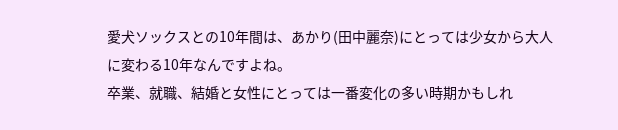愛犬ソックスとの10年間は、あかり(田中麗奈)にとっては少女から大人に変わる10年なんですよね。
卒業、就職、結婚と女性にとっては一番変化の多い時期かもしれ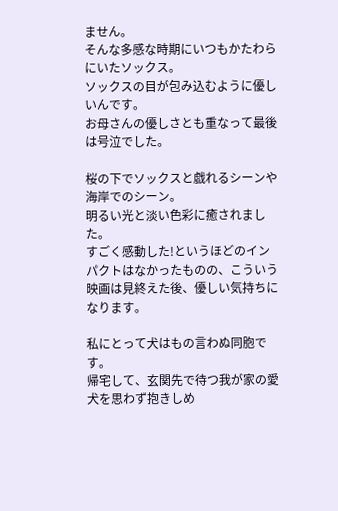ません。
そんな多感な時期にいつもかたわらにいたソックス。
ソックスの目が包み込むように優しいんです。
お母さんの優しさとも重なって最後は号泣でした。

桜の下でソックスと戯れるシーンや海岸でのシーン。
明るい光と淡い色彩に癒されました。
すごく感動した!というほどのインパクトはなかったものの、こういう映画は見終えた後、優しい気持ちになります。

私にとって犬はもの言わぬ同胞です。
帰宅して、玄関先で待つ我が家の愛犬を思わず抱きしめ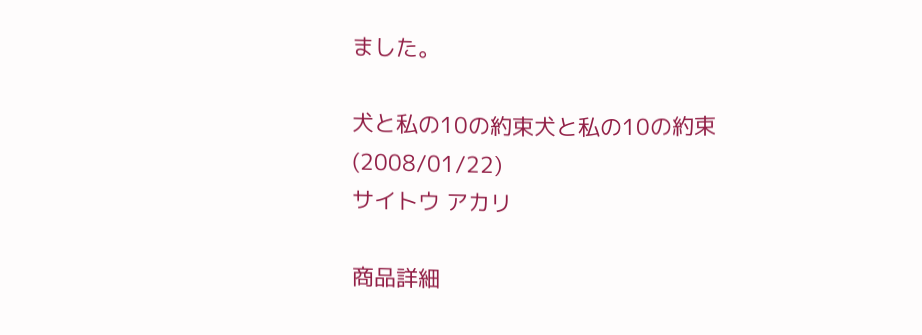ました。

犬と私の10の約束犬と私の10の約束
(2008/01/22)
サイトウ アカリ

商品詳細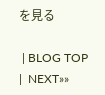を見る

 | BLOG TOP |  NEXT»»